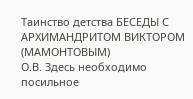Таинство детства БЕСЕДЫ С АРХИМАНДРИТОМ ВИКТОРОМ (МАМОНТОВЫМ)
О.В. Здесь необходимо посильное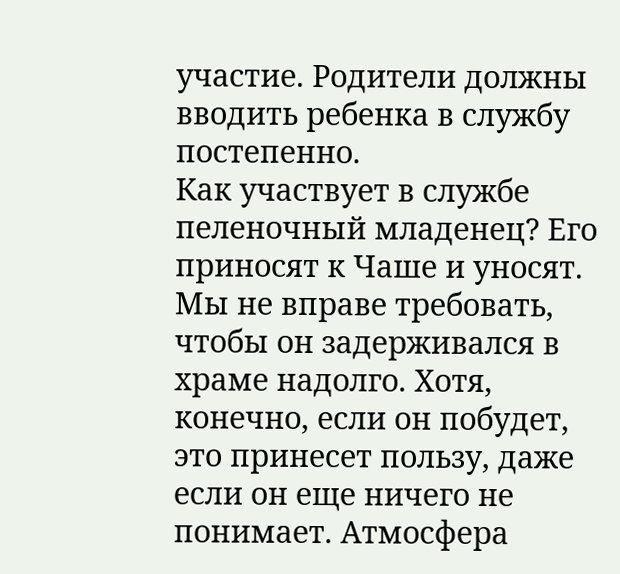участие. Родители должны вводить ребенка в службу постепенно.
Как участвует в службе пеленочный младенец? Его приносят к Чаше и уносят. Мы не вправе требовать, чтобы он задерживался в храме надолго. Хотя, конечно, если он побудет, это принесет пользу, даже если он еще ничего не понимает. Атмосфера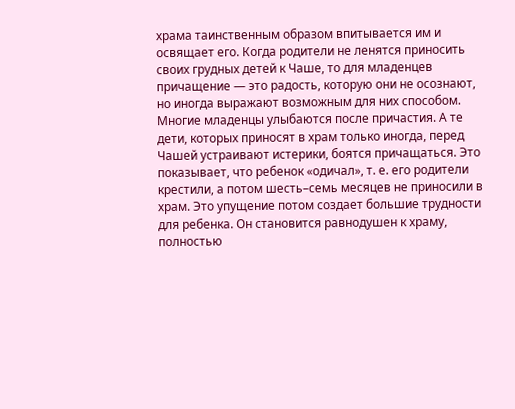храма таинственным образом впитывается им и освящает его. Когда родители не ленятся приносить своих грудных детей к Чаше, то для младенцев причащение — это радость, которую они не осознают, но иногда выражают возможным для них способом. Многие младенцы улыбаются после причастия. А те дети, которых приносят в храм только иногда, перед Чашей устраивают истерики, боятся причащаться. Это показывает, что ребенок «одичал», т. е. его родители крестили, а потом шесть–семь месяцев не приносили в храм. Это упущение потом создает большие трудности для ребенка. Он становится равнодушен к храму, полностью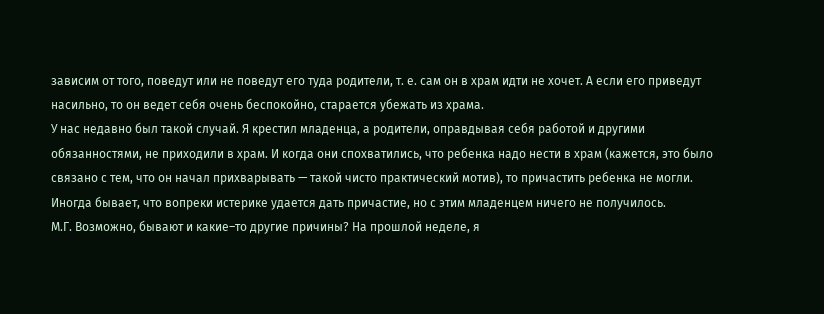зависим от того, поведут или не поведут его туда родители, т. е. сам он в храм идти не хочет. А если его приведут насильно, то он ведет себя очень беспокойно, старается убежать из храма.
У нас недавно был такой случай. Я крестил младенца, а родители, оправдывая себя работой и другими обязанностями, не приходили в храм. И когда они спохватились, что ребенка надо нести в храм (кажется, это было связано с тем, что он начал прихварывать — такой чисто практический мотив), то причастить ребенка не могли. Иногда бывает, что вопреки истерике удается дать причастие, но с этим младенцем ничего не получилось.
М.Г. Возможно, бывают и какие–то другие причины? На прошлой неделе, я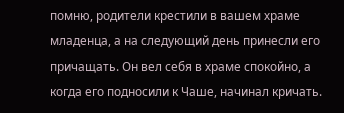помню, родители крестили в вашем храме младенца, а на следующий день принесли его причащать. Он вел себя в храме спокойно, а когда его подносили к Чаше, начинал кричать.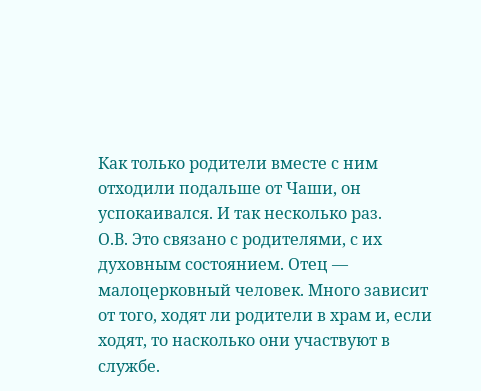Как только родители вместе с ним отходили подальше от Чаши, он успокаивался. И так несколько раз.
О.В. Это связано с родителями, с их духовным состоянием. Отец — малоцерковный человек. Много зависит от того, ходят ли родители в храм и, если ходят, то насколько они участвуют в службе.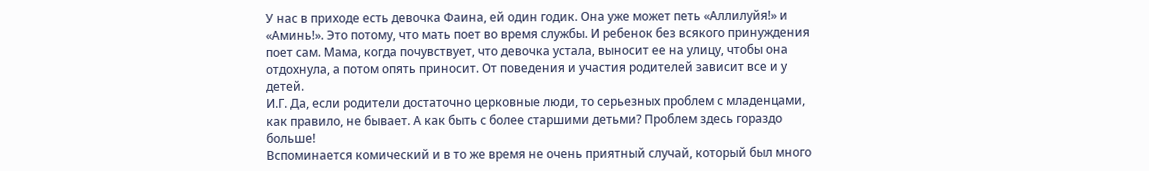У нас в приходе есть девочка Фаина, ей один годик. Она уже может петь «Аллилуйя!» и «Аминь!». Это потому, что мать поет во время службы. И ребенок без всякого принуждения поет сам. Мама, когда почувствует, что девочка устала, выносит ее на улицу, чтобы она отдохнула, а потом опять приносит. От поведения и участия родителей зависит все и у детей.
И.Г. Да, если родители достаточно церковные люди, то серьезных проблем с младенцами, как правило, не бывает. А как быть с более старшими детьми? Проблем здесь гораздо больше!
Вспоминается комический и в то же время не очень приятный случай, который был много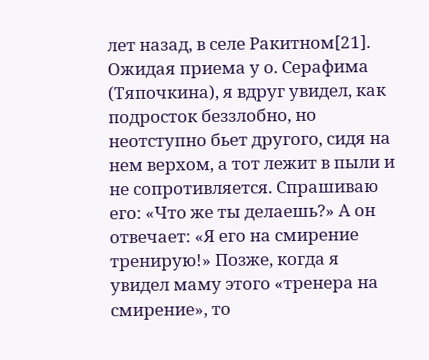лет назад, в селе Ракитном[21]. Ожидая приема у о. Серафима (Тяпочкина), я вдруг увидел, как подросток беззлобно, но неотступно бьет другого, сидя на нем верхом, а тот лежит в пыли и не сопротивляется. Спрашиваю его: «Что же ты делаешь?» А он отвечает: «Я его на смирение тренирую!» Позже, когда я увидел маму этого «тренера на смирение», то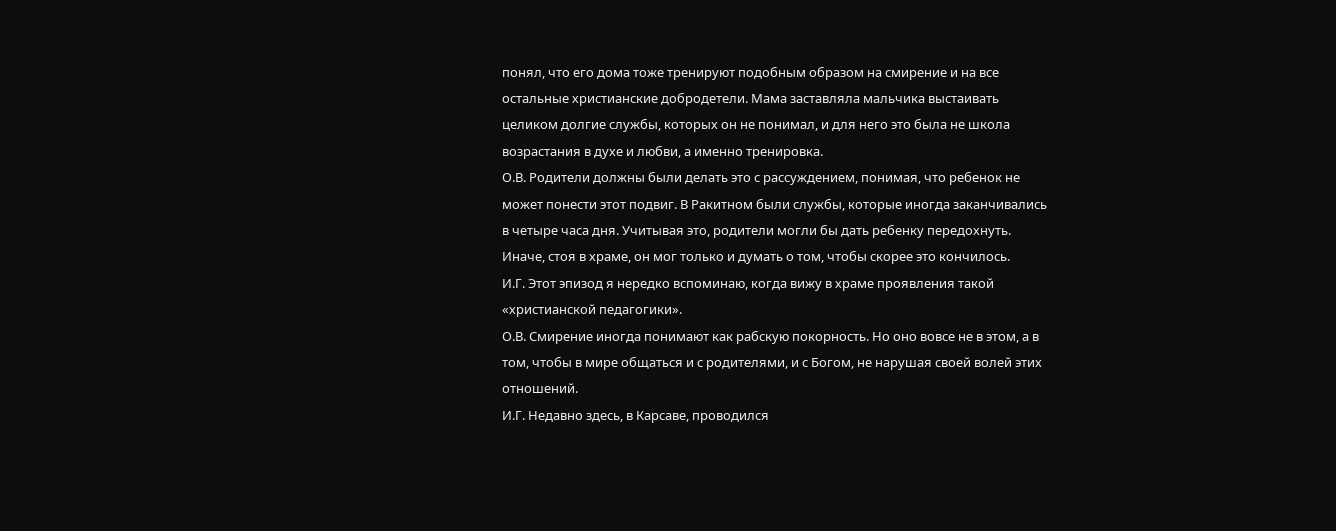понял, что его дома тоже тренируют подобным образом на смирение и на все остальные христианские добродетели. Мама заставляла мальчика выстаивать целиком долгие службы, которых он не понимал, и для него это была не школа возрастания в духе и любви, а именно тренировка.
О.В. Родители должны были делать это с рассуждением, понимая, что ребенок не может понести этот подвиг. В Ракитном были службы, которые иногда заканчивались в четыре часа дня. Учитывая это, родители могли бы дать ребенку передохнуть. Иначе, стоя в храме, он мог только и думать о том, чтобы скорее это кончилось.
И.Г. Этот эпизод я нередко вспоминаю, когда вижу в храме проявления такой «христианской педагогики».
О.В. Смирение иногда понимают как рабскую покорность. Но оно вовсе не в этом, а в том, чтобы в мире общаться и с родителями, и с Богом, не нарушая своей волей этих отношений.
И.Г. Недавно здесь, в Карсаве, проводился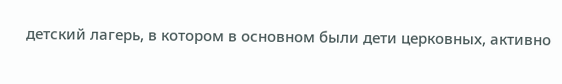детский лагерь, в котором в основном были дети церковных, активно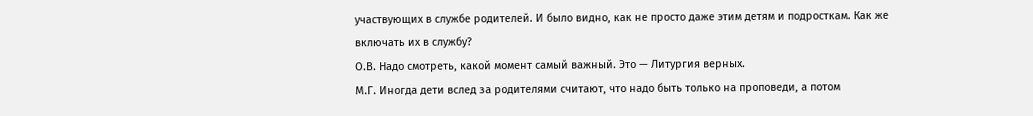участвующих в службе родителей. И было видно, как не просто даже этим детям и подросткам. Как же включать их в службу?
О.В. Надо смотреть, какой момент самый важный. Это — Литургия верных.
М.Г. Иногда дети вслед за родителями считают, что надо быть только на проповеди, а потом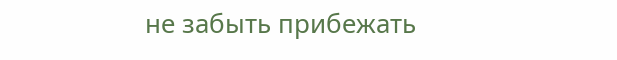не забыть прибежать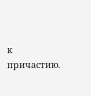к причастию.